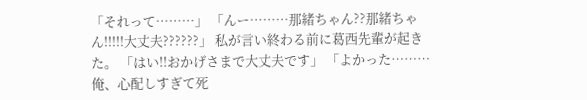「それって………」 「んー………那緒ちゃん??那緒ちゃん!!!!!大丈夫??????」 私が言い終わる前に葛西先輩が起きた。 「はい!!おかげさまで大丈夫です」 「よかった………俺、心配しすぎて死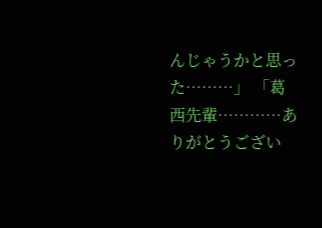んじゃうかと思った………」 「葛西先輩…………ありがとうござい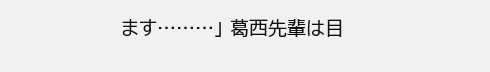ます………」 葛西先輩は目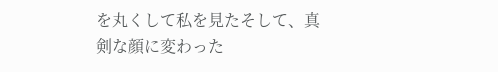を丸くして私を見たそして、真剣な顔に変わった